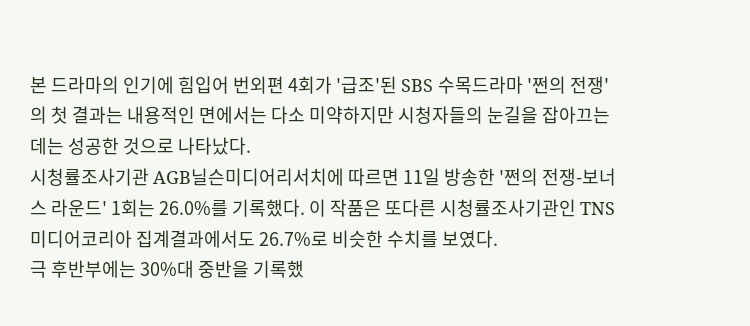본 드라마의 인기에 힘입어 번외편 4회가 '급조'된 SBS 수목드라마 '쩐의 전쟁'의 첫 결과는 내용적인 면에서는 다소 미약하지만 시청자들의 눈길을 잡아끄는 데는 성공한 것으로 나타났다.
시청률조사기관 AGB닐슨미디어리서치에 따르면 11일 방송한 '쩐의 전쟁-보너스 라운드' 1회는 26.0%를 기록했다. 이 작품은 또다른 시청률조사기관인 TNS미디어코리아 집계결과에서도 26.7%로 비슷한 수치를 보였다.
극 후반부에는 30%대 중반을 기록했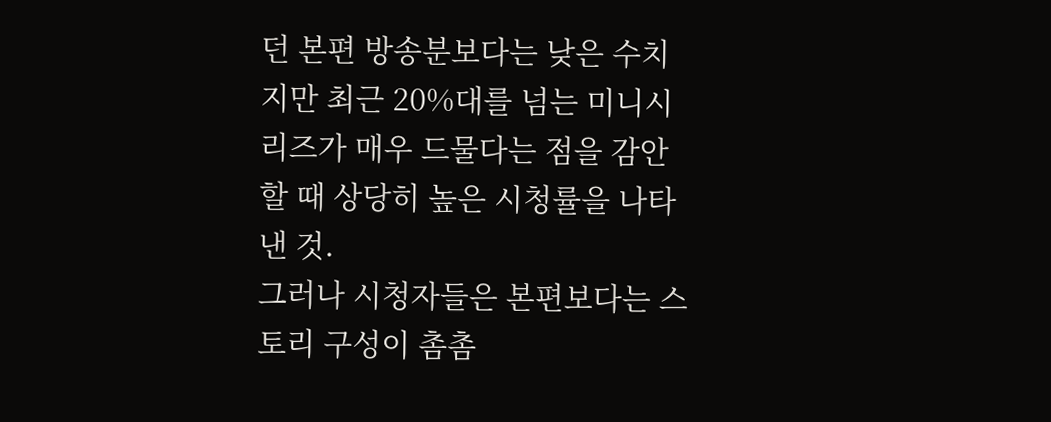던 본편 방송분보다는 낮은 수치지만 최근 20%대를 넘는 미니시리즈가 매우 드물다는 점을 감안할 때 상당히 높은 시청률을 나타낸 것.
그러나 시청자들은 본편보다는 스토리 구성이 촘촘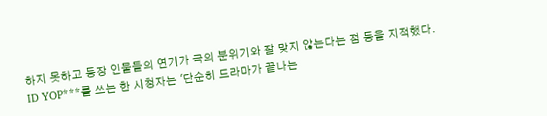하지 못하고 등장 인물들의 연기가 극의 분위기와 잘 맞지 않는다는 점 등을 지적했다.
ID YOP***를 쓰는 한 시청자는 '단순히 드라마가 끝나는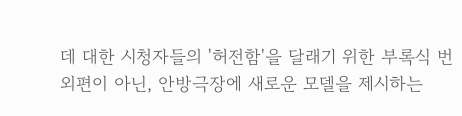데 대한 시청자들의 '허전함'을 달래기 위한 부록식 번외편이 아닌, 안방극장에 새로운 모델을 제시하는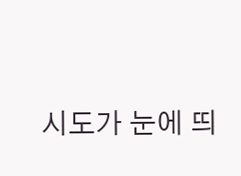시도가 눈에 띄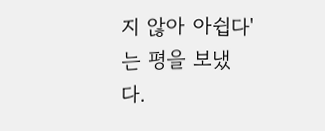지 않아 아쉽다'는 평을 보냈다.